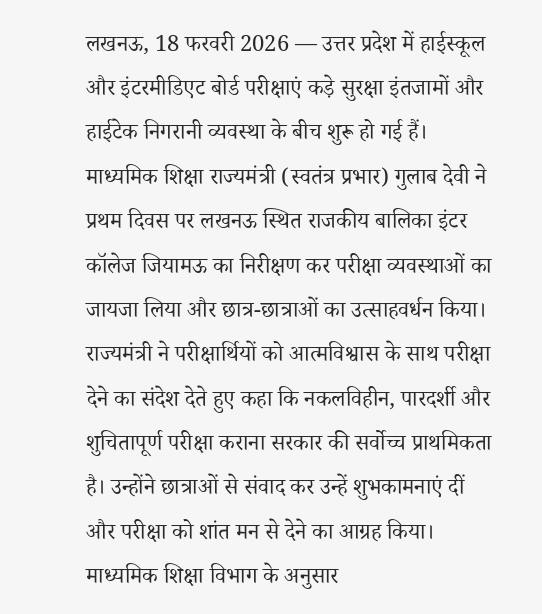लखनऊ, 18 फरवरी 2026 — उत्तर प्रदेश में हाईस्कूल और इंटरमीडिएट बोर्ड परीक्षाएं कड़े सुरक्षा इंतजामों और हाईटेक निगरानी व्यवस्था के बीच शुरू हो गई हैं। माध्यमिक शिक्षा राज्यमंत्री (स्वतंत्र प्रभार) गुलाब देवी ने प्रथम दिवस पर लखनऊ स्थित राजकीय बालिका इंटर कॉलेज जियामऊ का निरीक्षण कर परीक्षा व्यवस्थाओं का जायजा लिया और छात्र-छात्राओं का उत्साहवर्धन किया।
राज्यमंत्री ने परीक्षार्थियों को आत्मविश्वास के साथ परीक्षा देने का संदेश देते हुए कहा कि नकलविहीन, पारदर्शी और शुचितापूर्ण परीक्षा कराना सरकार की सर्वोच्च प्राथमिकता है। उन्होंने छात्राओं से संवाद कर उन्हें शुभकामनाएं दीं और परीक्षा को शांत मन से देने का आग्रह किया।
माध्यमिक शिक्षा विभाग के अनुसार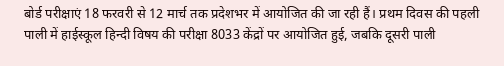बोर्ड परीक्षाएं 18 फरवरी से 12 मार्च तक प्रदेशभर में आयोजित की जा रही हैं। प्रथम दिवस की पहली पाली में हाईस्कूल हिन्दी विषय की परीक्षा 8033 केंद्रों पर आयोजित हुई, जबकि दूसरी पाली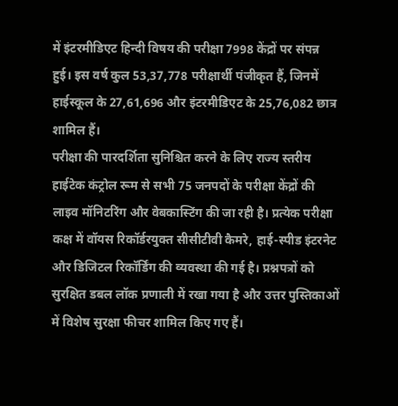में इंटरमीडिएट हिन्दी विषय की परीक्षा 7998 केंद्रों पर संपन्न हुई। इस वर्ष कुल 53,37,778 परीक्षार्थी पंजीकृत हैं, जिनमें हाईस्कूल के 27,61,696 और इंटरमीडिएट के 25,76,082 छात्र शामिल हैं।
परीक्षा की पारदर्शिता सुनिश्चित करने के लिए राज्य स्तरीय हाईटेक कंट्रोल रूम से सभी 75 जनपदों के परीक्षा केंद्रों की लाइव मॉनिटरिंग और वेबकास्टिंग की जा रही है। प्रत्येक परीक्षा कक्ष में वॉयस रिकॉर्डरयुक्त सीसीटीवी कैमरे, हाई-स्पीड इंटरनेट और डिजिटल रिकॉर्डिंग की व्यवस्था की गई है। प्रश्नपत्रों को सुरक्षित डबल लॉक प्रणाली में रखा गया है और उत्तर पुस्तिकाओं में विशेष सुरक्षा फीचर शामिल किए गए हैं।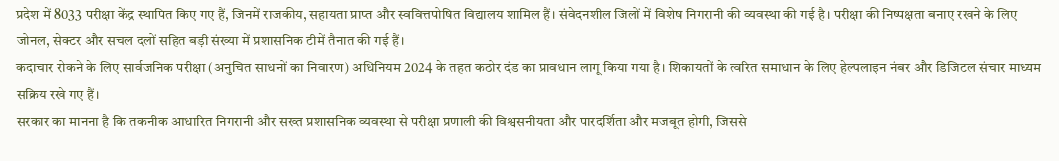प्रदेश में 8033 परीक्षा केंद्र स्थापित किए गए हैं, जिनमें राजकीय, सहायता प्राप्त और स्ववित्तपोषित विद्यालय शामिल हैं। संवेदनशील जिलों में विशेष निगरानी की व्यवस्था की गई है। परीक्षा की निष्पक्षता बनाए रखने के लिए जोनल, सेक्टर और सचल दलों सहित बड़ी संख्या में प्रशासनिक टीमें तैनात की गई हैं।
कदाचार रोकने के लिए सार्वजनिक परीक्षा (अनुचित साधनों का निवारण) अधिनियम 2024 के तहत कठोर दंड का प्रावधान लागू किया गया है। शिकायतों के त्वरित समाधान के लिए हेल्पलाइन नंबर और डिजिटल संचार माध्यम सक्रिय रखे गए हैं।
सरकार का मानना है कि तकनीक आधारित निगरानी और सख्त प्रशासनिक व्यवस्था से परीक्षा प्रणाली की विश्वसनीयता और पारदर्शिता और मजबूत होगी, जिससे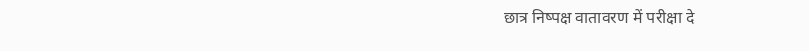छात्र निष्पक्ष वातावरण में परीक्षा दे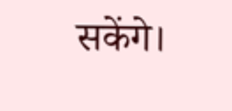सकेंगे।